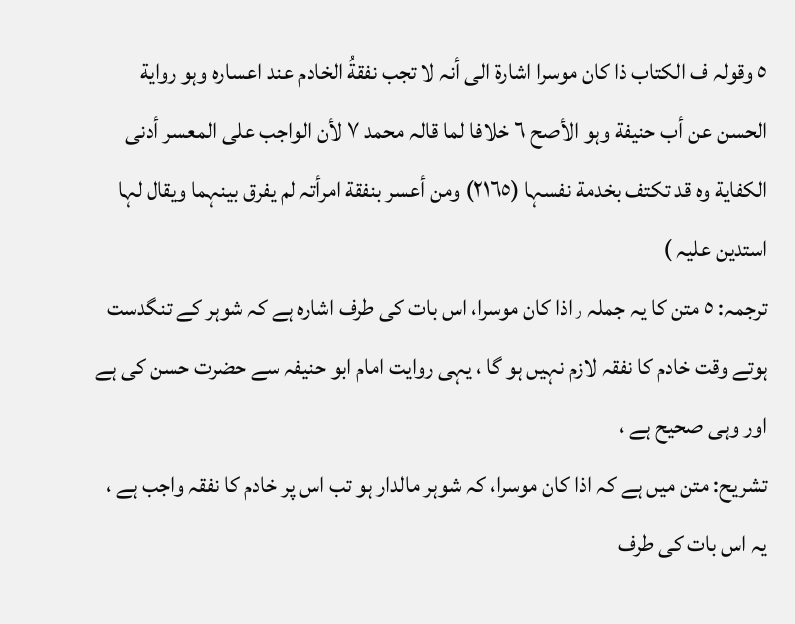٥ وقولہ ف الکتاب ذا کان موسرا اشارة الی أنہ لا تجب نفقةُ الخادم عند اعسارہ وہو روایة الحسن عن أب حنیفة وہو الأصح ٦ خلافا لما قالہ محمد ٧ لأن الواجب علی المعسر أدنی الکفایة وہ قد تکتف بخدمة نفسہا (٢١٦٥) ومن أعسر بنفقة امرأتہ لم یفرق بینہما ویقال لہا استدین علیہ )
ترجمہ: ٥ متن کا یہ جملہ ٫اذا کان موسرا، اس بات کی طرف اشارہ ہے کہ شوہر کے تنگدست ہوتے وقت خادم کا نفقہ لازم نہیں ہو گا ، یہی روایت امام ابو حنیفہ سے حضرت حسن کی ہے اور وہی صحیح ہے ،
تشریح: متن میں ہے کہ اذا کان موسرا، کہ شوہر مالدار ہو تب اس پر خادم کا نفقہ واجب ہے ، یہ اس بات کی طرف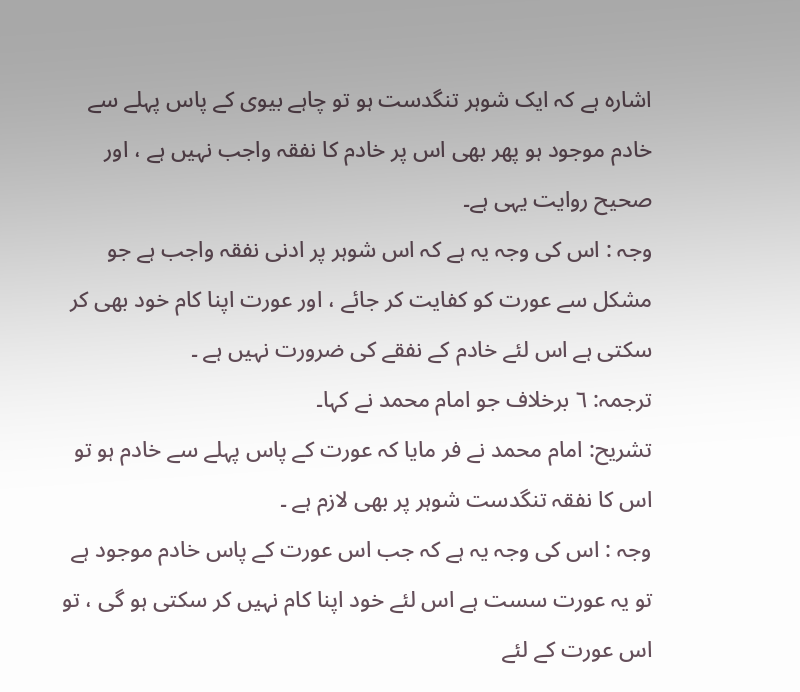اشارہ ہے کہ ایک شوہر تنگدست ہو تو چاہے بیوی کے پاس پہلے سے خادم موجود ہو پھر بھی اس پر خادم کا نفقہ واجب نہیں ہے ، اور صحیح روایت یہی ہے۔
وجہ : اس کی وجہ یہ ہے کہ اس شوہر پر ادنی نفقہ واجب ہے جو مشکل سے عورت کو کفایت کر جائے ، اور عورت اپنا کام خود بھی کر سکتی ہے اس لئے خادم کے نفقے کی ضرورت نہیں ہے ۔
ترجمہ: ٦ برخلاف جو امام محمد نے کہا۔
تشریح: امام محمد نے فر مایا کہ عورت کے پاس پہلے سے خادم ہو تو اس کا نفقہ تنگدست شوہر پر بھی لازم ہے ۔
وجہ : اس کی وجہ یہ ہے کہ جب اس عورت کے پاس خادم موجود ہے تو یہ عورت سست ہے اس لئے خود اپنا کام نہیں کر سکتی ہو گی ، تو اس عورت کے لئے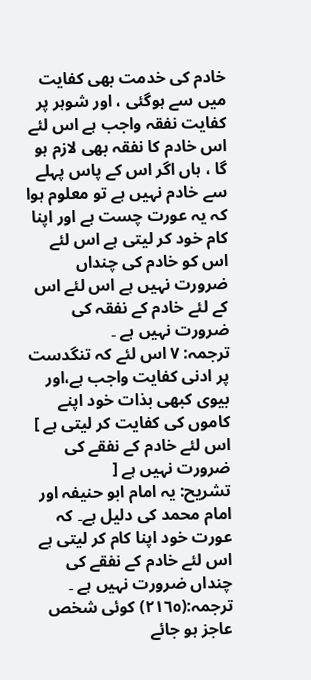خادم کی خدمت بھی کفایت میں سے ہوگئی ، اور شوہر پر کفایت نفقہ واجب ہے اس لئے اس خادم کا نفقہ بھی لازم ہو گا ، ہاں اگر اس کے پاس پہلے سے خادم نہیں ہے تو معلوم ہوا کہ یہ عورت چست ہے اور اپنا کام خود کر لیتی ہے اس لئے اس کو خادم کی چنداں ضرورت نہیں ہے اس لئے اس کے لئے خادم کے نفقہ کی ضرورت نہیں ہے ۔
ترجمہ: ٧ اس لئے کہ تنگدست پر ادنی کفایت واجب ہے،اور بیوی کبھی بذات خود اپنے کاموں کی کفایت کر لیتی ہے ] اس لئے خادم کے نفقے کی ضرورت نہیں ہے [
تشریح: یہ امام ابو حنیفہ اور امام محمد کی دلیل ہے۔ کہ عورت خود اپنا کام کر لیتی ہے اس لئے خادم کے نفقے کی چنداں ضرورت نہیں ہے ۔
ترجمہ:(٢١٦٥) کوئی شخص عاجز ہو جائے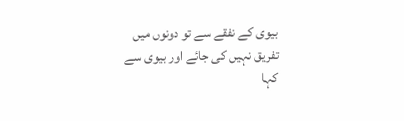بیوی کے نفقے سے تو دونوں میں تفریق نہیں کی جائے اور بیوی سے کہا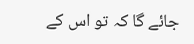جائے گا کہ تو اس کے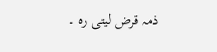ذمہ قرض لیتی رہ ۔